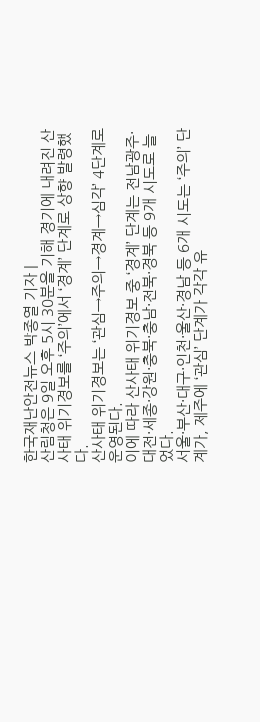한국재난안전뉴스 박종열 기자 |
산림청은 9일 오후 5시 30분을 기해 경기에 내려진 산사태 위기경보를 ‘주의’에서 ‘경계’ 단계로 상향 발령했다.
산사태 위기경보는 ‘관심→주의→경계→심각’ 4단계로 운영된다.
이에 따라 산사태 위기경보 중 ‘경계’ 단계는 전남광주·대전·세종·강원·충북·충남·전북·경북 등 9개 시도로 늘었다.
서울·부산·대구·인천·울산·경남 등 6개 시도는 ‘주의’ 단계가, 제주에 ‘관심’ 단계가 각각 유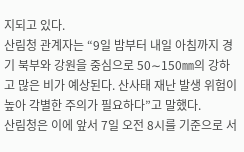지되고 있다.
산림청 관계자는 “9일 밤부터 내일 아침까지 경기 북부와 강원을 중심으로 50∼150㎜의 강하고 많은 비가 예상된다. 산사태 재난 발생 위험이 높아 각별한 주의가 필요하다”고 말했다.
산림청은 이에 앞서 7일 오전 8시를 기준으로 서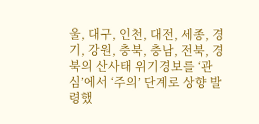울, 대구, 인천, 대전, 세종, 경기, 강원, 충북, 충남, 전북, 경북의 산사태 위기경보를 ‘관심’에서 ‘주의’ 단계로 상향 발령했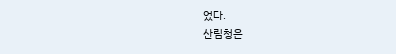었다.
산림청은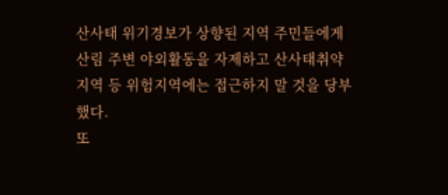산사태 위기경보가 상향된 지역 주민들에게 산림 주변 야외활동을 자제하고 산사태취약지역 등 위험지역에는 접근하지 말 것을 당부했다.
또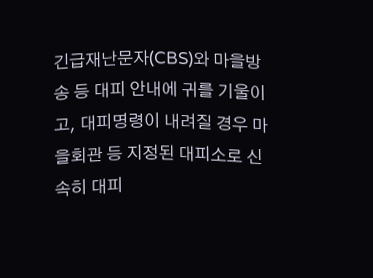긴급재난문자(CBS)와 마을방송 등 대피 안내에 귀를 기울이고, 대피명령이 내려질 경우 마을회관 등 지정된 대피소로 신속히 대피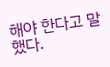해야 한다고 말했다.